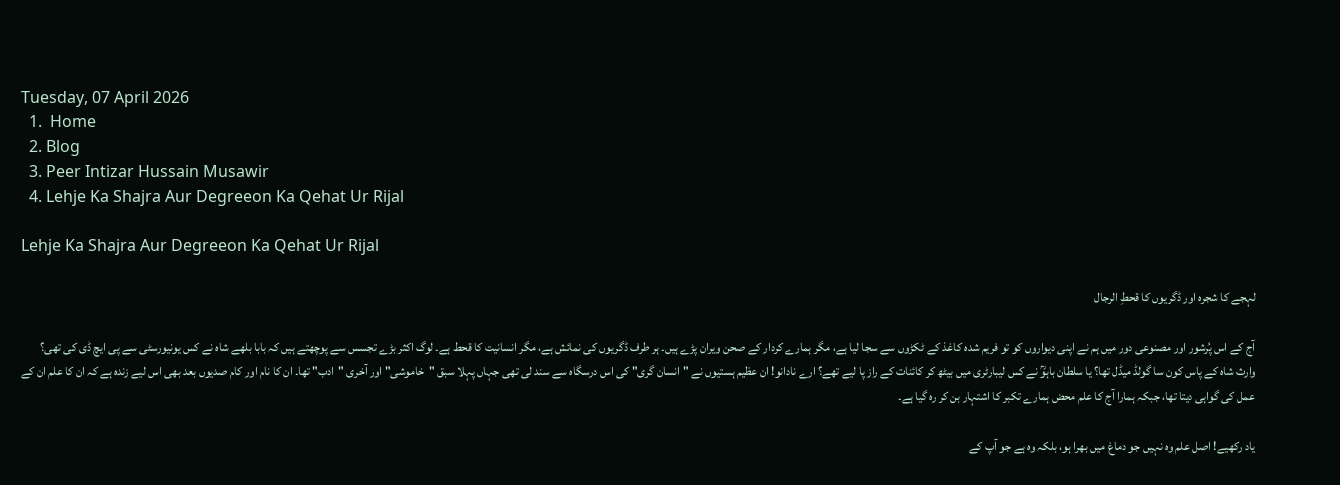Tuesday, 07 April 2026
  1.  Home
  2. Blog
  3. Peer Intizar Hussain Musawir
  4. Lehje Ka Shajra Aur Degreeon Ka Qehat Ur Rijal

Lehje Ka Shajra Aur Degreeon Ka Qehat Ur Rijal

لہجے کا شجرہ اور ڈگریوں کا قحطِ الرجال

آج کے اس پُرشور اور مصنوعی دور میں ہم نے اپنی دیواروں کو تو فریم شدہ کاغذ کے ٹکڑوں سے سجا لیا ہے، مگر ہمارے کردار کے صحن ویران پڑے ہیں۔ ہر طرف ڈگریوں کی نمائش ہے، مگر انسانیت کا قحط ہے۔ لوگ اکثر بڑے تجسس سے پوچھتے ہیں کہ بابا بلھے شاہ نے کس یونیورسٹی سے پی ایچ ڈی کی تھی؟ وارث شاہ کے پاس کون سا گولڈ میڈل تھا؟ یا سلطان باہوؒ نے کس لیبارٹری میں بیٹھ کر کائنات کے راز پا لیے تھے؟ ارے نادانو! ان عظیم ہستیوں نے "انسان گری" کی اس درسگاہ سے سند لی تھی جہاں پہلا سبق "خاموشی" اور آخری "ادب" تھا۔ ان کا نام اور کام صدیوں بعد بھی اس لیے زندہ ہے کہ ان کا علم ان کے عمل کی گواہی دیتا تھا، جبکہ ہمارا آج کا علم محض ہمارے تکبر کا اشتہار بن کر رہ گیا ہے۔

یاد رکھیے! اصل علم وہ نہیں جو دماغ میں بھرا ہو، بلکہ وہ ہے جو آپ کے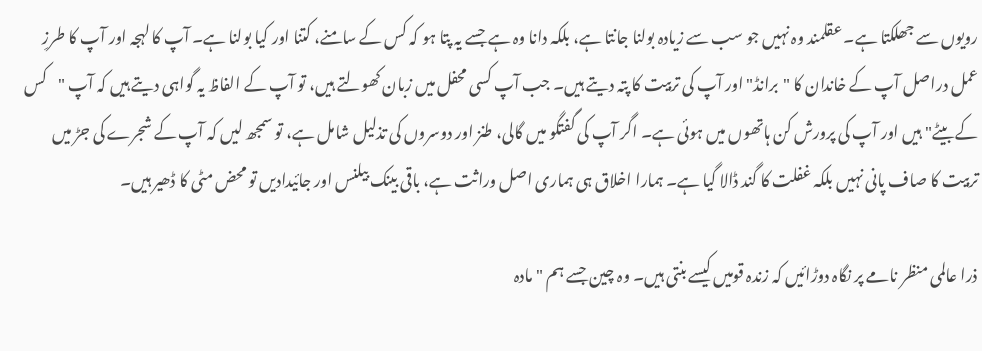رویوں سے جھلکتا ہے۔ عقلمند وہ نہیں جو سب سے زیادہ بولنا جانتا ہے، بلکہ دانا وہ ہے جسے یہ پتا ہو کہ کس کے سامنے، کتنا اور کیا بولنا ہے۔ آپ کا لہجہ اور آپ کا طرزِ عمل دراصل آپ کے خاندان کا "برانڈ" اور آپ کی تربیت کا پتہ دیتے ہیں۔ جب آپ کسی محفل میں زبان کھولتے ہیں، تو آپ کے الفاظ یہ گواہی دیتے ہیں کہ آپ "کس کے بیٹے" ہیں اور آپ کی پرورش کن ہاتھوں میں ہوئی ہے۔ اگر آپ کی گفتگو میں گالی، طنز اور دوسروں کی تذلیل شامل ہے، تو سمجھ لیں کہ آپ کے شجرے کی جڑ میں تربیت کا صاف پانی نہیں بلکہ غفلت کا گند ڈالا گیا ہے۔ ہمارا اخلاق ہی ہماری اصل وراثت ہے، باقی بینک بیلنس اور جائیدادیں تو محض مٹی کا ڈھیر ہیں۔

ذرا عالمی منظر نامے پر نگاہ دوڑائیں کہ زندہ قومیں کیسے بنتی ہیں۔ وہ چین جسے ہم "مادہ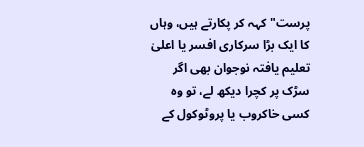پرست" کہہ کر پکارتے ہیں، وہاں کا ایک بڑا سرکاری افسر یا اعلیٰ تعلیم یافتہ نوجوان بھی اگر سڑک پر کچرا دیکھ لے، تو وہ کسی خاکروب یا پروٹوکول کے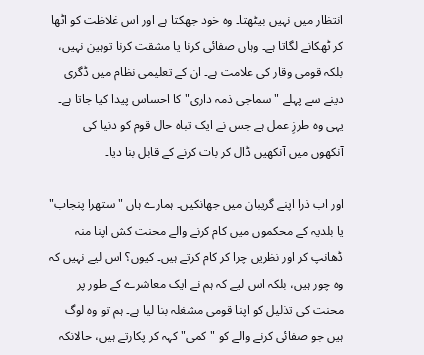انتظار میں نہیں بیٹھتا۔ وہ خود جھکتا ہے اور اس غلاظت کو اٹھا کر ٹھکانے لگاتا ہے۔ وہاں صفائی کرنا یا مشقت کرنا توہین نہیں، بلکہ قومی وقار کی علامت ہے۔ ان کے تعلیمی نظام میں ڈگری دینے سے پہلے "سماجی ذمہ داری" کا احساس پیدا کیا جاتا ہے۔ یہی وہ طرزِ عمل ہے جس نے ایک تباہ حال قوم کو دنیا کی آنکھوں میں آنکھیں ڈال کر بات کرنے کے قابل بنا دیا۔

اور اب ذرا اپنے گریبان میں جھانکیں۔ ہمارے ہاں "ستھرا پنجاب" یا بلدیہ کے محکموں میں کام کرنے والے محنت کش اپنا منہ ڈھانپ کر اور نظریں چرا کر کام کرتے ہیں۔ کیوں؟ اس لیے نہیں کہ وہ چور ہیں، بلکہ اس لیے کہ ہم نے ایک معاشرے کے طور پر محنت کی تذلیل کو اپنا قومی مشغلہ بنا لیا ہے۔ ہم تو وہ لوگ ہیں جو صفائی کرنے والے کو "کمی" کہہ کر پکارتے ہیں، حالانکہ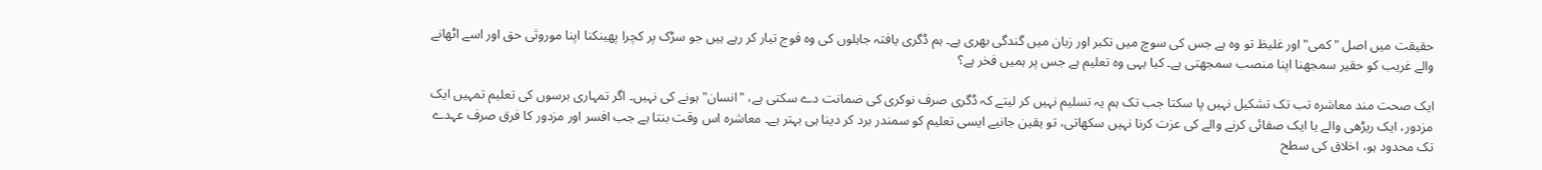حقیقت میں اصل "کمی" اور غلیظ تو وہ ہے جس کی سوچ میں تکبر اور زبان میں گندگی بھری ہے۔ ہم ڈگری یافتہ جاہلوں کی وہ فوج تیار کر رہے ہیں جو سڑک پر کچرا پھینکنا اپنا موروثی حق اور اسے اٹھانے والے غریب کو حقیر سمجھنا اپنا منصب سمجھتی ہے۔ کیا یہی وہ تعلیم ہے جس پر ہمیں فخر ہے؟

ایک صحت مند معاشرہ تب تک تشکیل نہیں پا سکتا جب تک ہم یہ تسلیم نہیں کر لیتے کہ ڈگری صرف نوکری کی ضمانت دے سکتی ہے، "انسان" ہونے کی نہیں۔ اگر تمہاری برسوں کی تعلیم تمہیں ایک مزدور، ایک ریڑھی والے یا ایک صفائی کرنے والے کی عزت کرنا نہیں سکھاتی، تو یقین جانیے ایسی تعلیم کو سمندر برد کر دینا ہی بہتر ہے۔ معاشرہ اس وقت بنتا ہے جب افسر اور مزدور کا فرق صرف عہدے تک محدود ہو، اخلاق کی سطح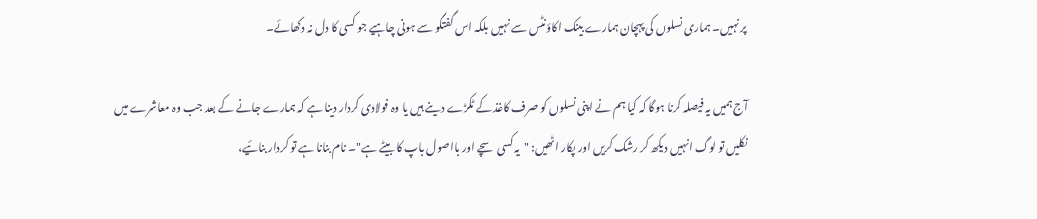پر نہیں۔ ہماری نسلوں کی پہچان ہمارے بینک اکاؤنٹس سے نہیں بلکہ اس گفتگو سے ہونی چاہیے جو کسی کا دل نہ دکھائے۔

آج ہمیں یہ فیصلہ کرنا ہوگا کہ کیا ہم نے اپنی نسلوں کو صرف کاغذ کے ٹکڑے دینے ہیں یا وہ فولادی کردار دینا ہے کہ ہمارے جانے کے بعد جب وہ معاشرے میں نکلیں تو لوگ انہیں دیکھ کر رشک کریں اور پکار اٹھیں: "یہ کسی سچے اور بااصول باپ کا بیٹے ہے"۔ نام بنانا ہے تو کردار بنائیے،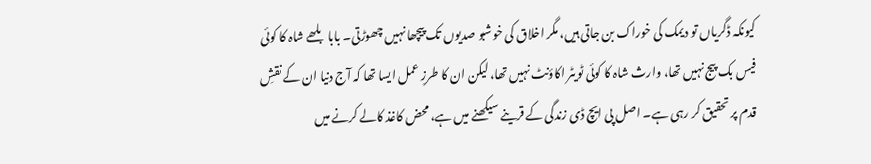کیونکہ ڈگریاں تو دیمک کی خوراک بن جاتی ہیں، مگر اخلاق کی خوشبو صدیوں تک پیچھا نہیں چھوڑتی۔ بابا بلھے شاہ کا کوئی فیس بک پیج نہیں تھا، وارث شاہ کا کوئی ٹویٹر اکاؤنٹ نہیں تھا، لیکن ان کا طرزِ عمل ایسا تھا کہ آج دنیا ان کے نقشِ قدم پر تحقیق کر رہی ہے۔ اصل پی ایچ ڈی زندگی کے قرینے سیکھنے میں ہے، محض کاغذ کالے کرنے میں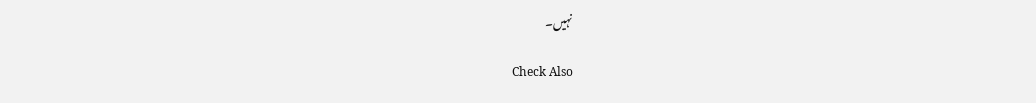نہیں۔

Check Also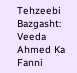Tehzeebi Bazgasht: Veeda Ahmed Ka Fanni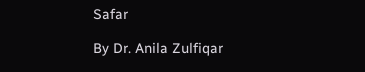Safar

By Dr. Anila Zulfiqar